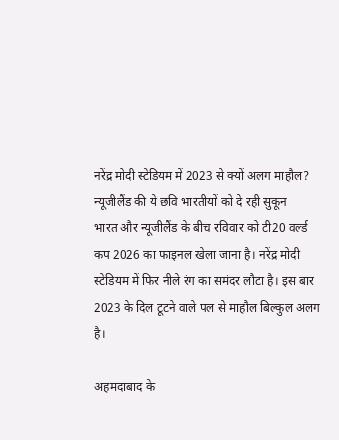नरेंद्र मोदी स्टेडियम में 2023 से क्यों अलग माहौल? न्यूजीलैंड की ये छवि भारतीयों को दे रही सुकून
भारत और न्यूजीलैंड के बीच रविवार को टी20 वर्ल्ड कप 2026 का फाइनल खेला जाना है। नरेंद्र मोदी स्टेडियम में फिर नीले रंग का समंदर लौटा है। इस बार 2023 के दिल टूटने वाले पल से माहौल बिल्कुल अलग है।

अहमदाबाद के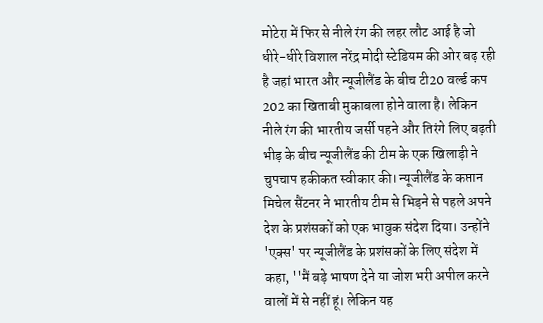मोटेरा में फिर से नीले रंग की लहर लौट आई है जो धीरे-धीरे विशाल नरेंद्र मोदी स्टेडियम की ओर बढ़ रही है जहां भारत और न्यूजीलैंड के बीच टी20 वर्ल्ड कप 202 का खिताबी मुकाबला होने वाला है। लेकिन नीले रंग की भारतीय जर्सी पहने और तिरंगे लिए बढ़ती भीड़ के बीच न्यूजीलैंड की टीम के एक खिलाड़ी ने चुपचाप हकीकत स्वीकार की। न्यूजीलैंड के कप्तान मिचेल सैंटनर ने भारतीय टीम से भिड़ने से पहले अपने देश के प्रशंसकों को एक भावुक संदेश दिया। उन्होंने 'एक्स' पर न्यूजीलैंड के प्रशंसकों के लिए संदेश में कहा, ''मैं बड़े भाषण देने या जोश भरी अपील करने वालों में से नहीं हूं। लेकिन यह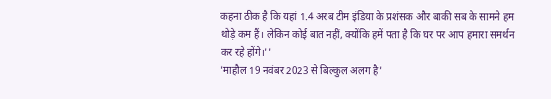कहना ठीक है कि यहां 1.4 अरब टीम इंडिया के प्रशंसक और बाकी सब के सामने हम थोड़े कम हैं। लेकिन कोई बात नहीं, क्योंकि हमें पता है कि घर पर आप हमारा समर्थन कर रहे होंगे।''
'माहौल 19 नवंबर 2023 से बिल्कुल अलग है'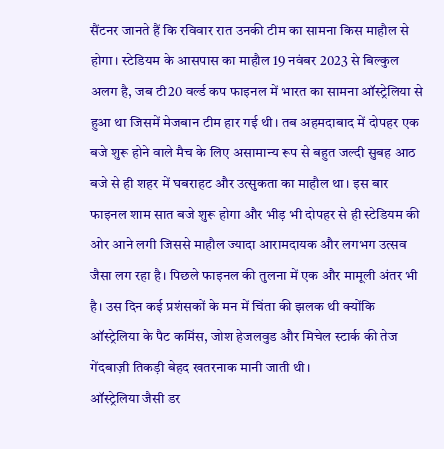सैंटनर जानते हैं कि रविवार रात उनकी टीम का सामना किस माहौल से होगा। स्टेडियम के आसपास का माहौल 19 नवंबर 2023 से बिल्कुल अलग है, जब टी20 वर्ल्ड कप फाइनल में भारत का सामना ऑस्ट्रेलिया से हुआ था जिसमें मेजबान टीम हार गई थी। तब अहमदाबाद में दोपहर एक बजे शुरू होने वाले मैच के लिए असामान्य रूप से बहुत जल्दी सुबह आठ बजे से ही शहर में घबराहट और उत्सुकता का माहौल था। इस बार फाइनल शाम सात बजे शुरू होगा और भीड़ भी दोपहर से ही स्टेडियम की ओर आने लगी जिससे माहौल ज्यादा आरामदायक और लगभग उत्सव जैसा लग रहा है। पिछले फाइनल की तुलना में एक और मामूली अंतर भी है। उस दिन कई प्रशंसकों के मन में चिंता की झलक थी क्योंकि ऑस्ट्रेलिया के पैट कमिंस, जोश हेजलवुड और मिचेल स्टार्क की तेज गेंदबाज़ी तिकड़ी बेहद खतरनाक मानी जाती थी।
ऑस्ट्रेलिया जैसी डर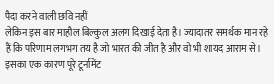पैदा करने वाली छवि नहीं
लेकिन इस बार माहौल बिल्कुल अलग दिखाई देता है। ज्यादातर समर्थक मान रहे हैं कि परिणाम लगभग तय है जो भारत की जीत है और वो भी शायद आराम से। इसका एक कारण पूरे टूर्नामेंट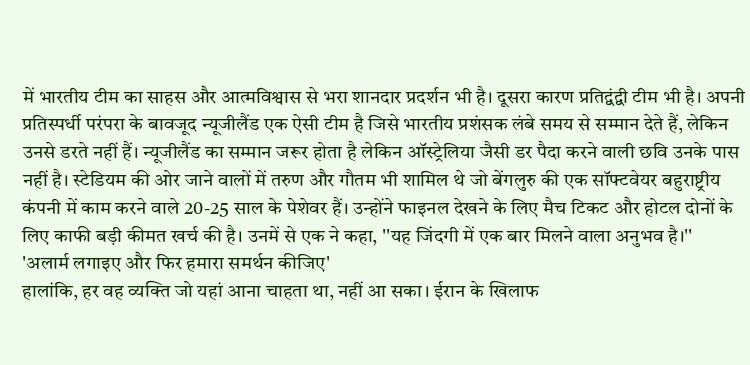में भारतीय टीम का साहस और आत्मविश्वास से भरा शानदार प्रदर्शन भी है। दूसरा कारण प्रतिद्वंद्वी टीम भी है। अपनी प्रतिस्पर्धी परंपरा के बावजूद न्यूजीलैंड एक ऐसी टीम है जिसे भारतीय प्रशंसक लंबे समय से सम्मान देते हैं, लेकिन उनसे डरते नहीं हैं। न्यूजीलैंड का सम्मान जरूर होता है लेकिन ऑस्ट्रेलिया जैसी डर पैदा करने वाली छवि उनके पास नहीं है। स्टेडियम की ओर जाने वालों में तरुण और गौतम भी शामिल थे जो बेंगलुरु की एक सॉफ्टवेयर बहुराष्ट्रीय कंपनी में काम करने वाले 20-25 साल के पेशेवर हैं। उन्होंने फाइनल देखने के लिए मैच टिकट और होटल दोनों के लिए काफी बड़ी कीमत खर्च की है। उनमें से एक ने कहा, ''यह जिंदगी में एक बार मिलने वाला अनुभव है।''
'अलार्म लगाइए और फिर हमारा समर्थन कीजिए'
हालांकि, हर वह व्यक्ति जो यहां आना चाहता था, नहीं आ सका। ईरान के खिलाफ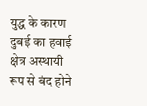युद्ध के कारण दुबई का हवाई क्षेत्र अस्थायी रूप से बंद होने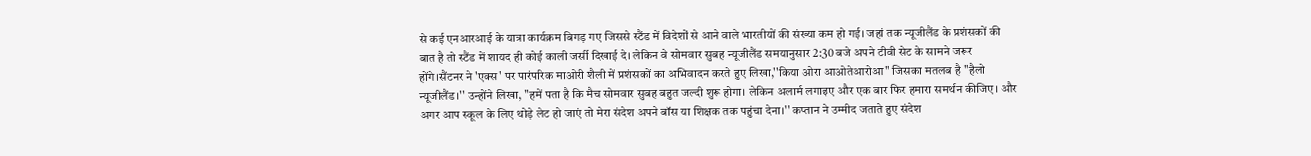से कई एनआरआई के यात्रा कार्यक्रम बिगड़ गए जिससे स्टैंड में विदेशों से आने वाले भारतीयों की संख्या कम हो गई। जहां तक न्यूजीलैंड के प्रशंसकों की बात है तो स्टैंड में शायद ही कोई काली जर्सी दिखाई दे। लेकिन वे सोमवार सुबह न्यूजीलैंड समयानुसार 2:30 बजे अपने टीवी सेट के सामने जरूर होंगे।सैंटनर ने 'एक्स' पर पारंपरिक माओरी शैली में प्रशंसकों का अभिवादन करते हुए लिखा,''किया ओरा आओतेआरोआ'' जिसका मतलब है ''हैलो न्यूजीलैंड।'' उन्होंने लिखा, ''हमें पता है कि मैच सोमवार सुबह बहुत जल्दी शुरू होगा। लेकिन अलार्म लगाइए और एक बार फिर हमारा समर्थन कीजिए। और अगर आप स्कूल के लिए थोड़े लेट हो जाएं तो मेरा संदेश अपने बॉस या शिक्षक तक पहुंचा देना।'' कप्तान ने उम्मीद जताते हुए संदेश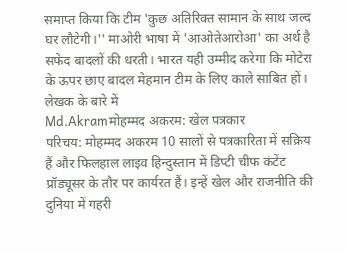समाप्त किया कि टीम 'कुछ अतिरिक्त सामान के साथ जल्द घर लौटेगी।'' माओरी भाषा में 'आओतेआरोआ' का अर्थ है सफेद बादलों की धरती। भारत यही उम्मीद करेगा कि मोटेरा के ऊपर छाए बादल मेहमान टीम के लिए काले साबित हों।
लेखक के बारे में
Md.Akramमोहम्मद अकरम: खेल पत्रकार
परिचय: मोहम्मद अकरम 10 सालों से पत्रकारिता में सक्रिय हैं और फिलहाल लाइव हिन्दुस्तान में डिप्टी चीफ कंटेंट प्रॉड्यूसर के तौर पर कार्यरत हैं। इन्हें खेल और राजनीति की दुनिया में गहरी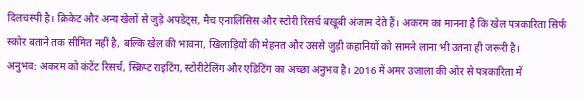दिलचस्पी है। क्रिकेट और अन्य खेलों से जुड़े अपडेट्स, मैच एनालिसिस और स्टोरी रिसर्च बखूबी अंजाम देते हैं। अकरम का मानना है कि खेल पत्रकारिता सिर्फ स्कोर बताने तक सीमित नहीं है, बल्कि खेल की भावना, खिलाड़ियों की मेहनत और उससे जुड़ी कहानियों को सामने लाना भी उतना ही जरूरी है।
अनुभव: अकरम को कंटेंट रिसर्च, स्क्रिप्ट राइटिंग, स्टोरीटेलिंग और एडिटिंग का अच्छा अनुभव है। 2016 में अमर उजाला की ओर से पत्रकारिता में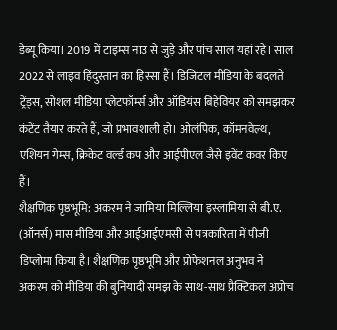डेब्यू किया। 2019 में टाइम्स नाउ से जुड़े और पांच साल यहां रहे। साल 2022 से लाइव हिंदुस्तान का हिस्सा हैं। डिजिटल मीडिया के बदलते ट्रेंड्स, सोशल मीडिया प्लेटफॉर्म्स और ऑडियंस बिहेवियर को समझकर कंटेंट तैयार करते हैं, जो प्रभावशाली हो। ओलंपिक, कॉमनवेल्थ, एशियन गेम्स, क्रिकेट वर्ल्ड कप और आईपीएल जैसे इवेंट कवर किए हैं।
शैक्षणिक पृष्ठभूमि: अकरम ने जामिया मिल्लिया इस्लामिया से बी.ए. (ऑनर्स) मास मीडिया और आईआईएमसी से पत्रकारिता में पीजी डिप्लोमा किया है। शैक्षणिक पृष्ठभूमि और प्रोफेशनल अनुभव ने अकरम को मीडिया की बुनियादी समझ के साथ-साथ प्रैक्टिकल अप्रोच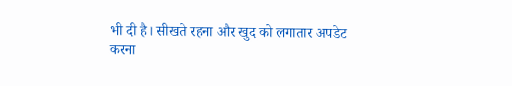भी दी है। सीखते रहना और खुद को लगातार अपडेट करना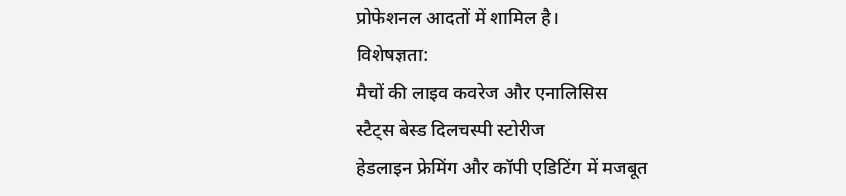प्रोफेशनल आदतों में शामिल है।
विशेषज्ञता:
मैचों की लाइव कवरेज और एनालिसिस
स्टैट्स बेस्ड दिलचस्पी स्टोरीज
हेडलाइन फ्रेमिंग और कॉपी एडिटिंग में मजबूत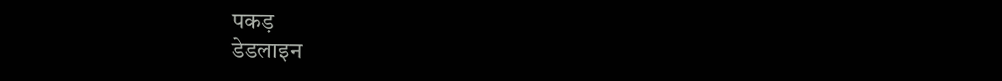पकड़
डेडलाइन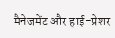मैनेजमेंट और हाई-प्रेशर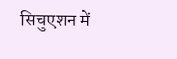सिचुएशन में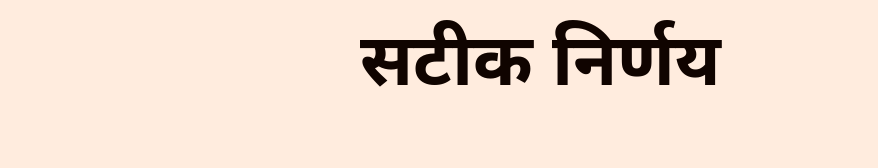सटीक निर्णय